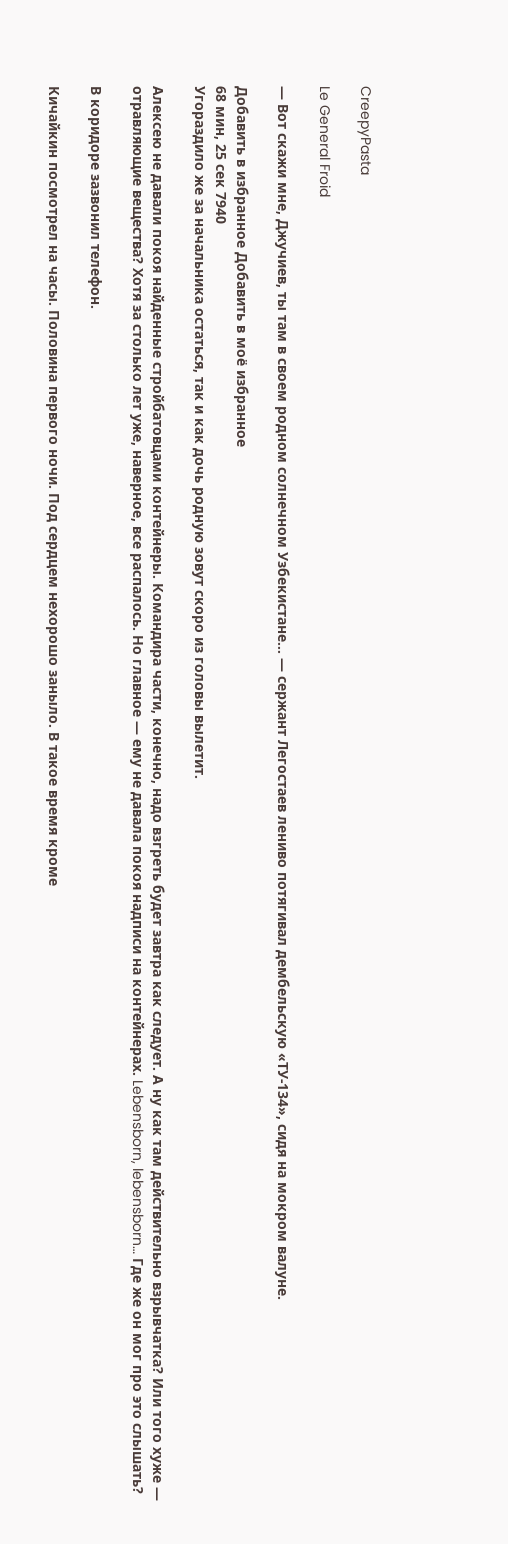CreepyPasta

Le General Froid

— Вот скажи мне, Джучиев, ты там в своем родном солнечном Узбекистане… — сержант Легостаев лениво потягивал дембельскую «ТУ-134», сидя на мокром валуне.

Добавить в избранное Добавить в моё избранное
68 мин, 25 сек 7940
Угораздило же за начальника остаться, так и как дочь родную зовут скоро из головы вылетит.

Алексею не давали покоя найденные стройбатовцами контейнеры. Командира части, конечно, надо взгреть будет завтра как следует. А ну как там действительно взрывчатка? Или того хуже — отравляющие вещества? Хотя за столько лет уже, наверное, все распалось. Но главное — ему не давала покоя надписи на контейнерах. Lebensborn, lebensborn… Где же он мог про это слышать?

В коридоре зазвонил телефон.

Кичайкин посмотрел на часы. Половина первого ночи. Под сердцем нехорошо заныло. В такое время кроме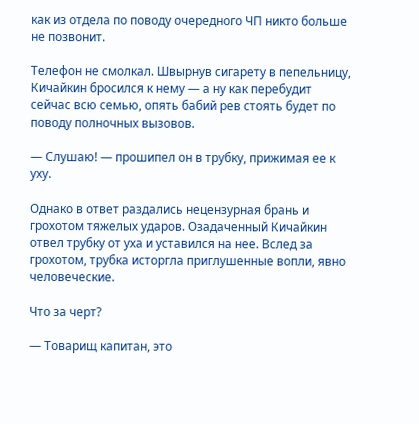как из отдела по поводу очередного ЧП никто больше не позвонит.

Телефон не смолкал. Швырнув сигарету в пепельницу, Кичайкин бросился к нему — а ну как перебудит сейчас всю семью, опять бабий рев стоять будет по поводу полночных вызовов.

— Слушаю! — прошипел он в трубку, прижимая ее к уху.

Однако в ответ раздались нецензурная брань и грохотом тяжелых ударов. Озадаченный Кичайкин отвел трубку от уха и уставился на нее. Вслед за грохотом, трубка исторгла приглушенные вопли, явно человеческие.

Что за черт?

— Товарищ капитан, это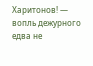Харитонов! — вопль дежурного едва не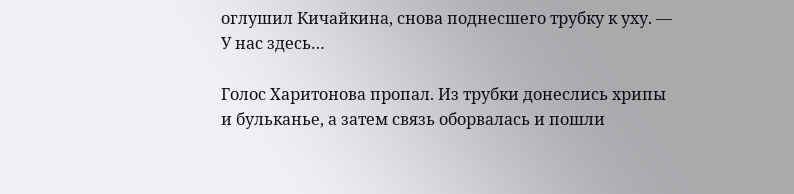оглушил Кичайкина, снова поднесшего трубку к уху. — У нас здесь…

Голос Харитонова пропал. Из трубки донеслись хрипы и бульканье, а затем связь оборвалась и пошли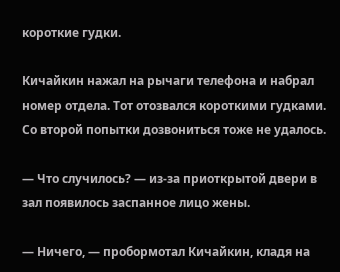короткие гудки.

Кичайкин нажал на рычаги телефона и набрал номер отдела. Тот отозвался короткими гудками. Со второй попытки дозвониться тоже не удалось.

— Что случилось? — из-за приоткрытой двери в зал появилось заспанное лицо жены.

— Ничего, — пробормотал Кичайкин, кладя на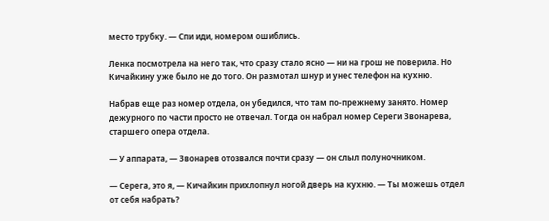место трубку. — Спи иди, номером ошиблись.

Ленка посмотрела на него так, что сразу стало ясно — ни на грош не поверила. Но Кичайкину уже было не до того. Он размотал шнур и унес телефон на кухню.

Набрав еще раз номер отдела, он убедился, что там по-прежнему занято. Номер дежурного по части просто не отвечал. Тогда он набрал номер Сереги Звонарева, старшего опера отдела.

— У аппарата, — Звонарев отозвался почти сразу — он слыл полуночником.

— Серега, это я, — Кичайкин прихлопнул ногой дверь на кухню. — Ты можешь отдел от себя набрать?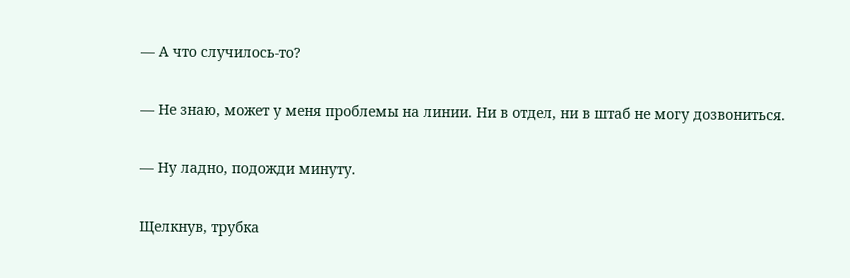— А что случилось-то?

— Не знаю, может у меня проблемы на линии. Ни в отдел, ни в штаб не могу дозвониться.

— Ну ладно, подожди минуту.

Щелкнув, трубка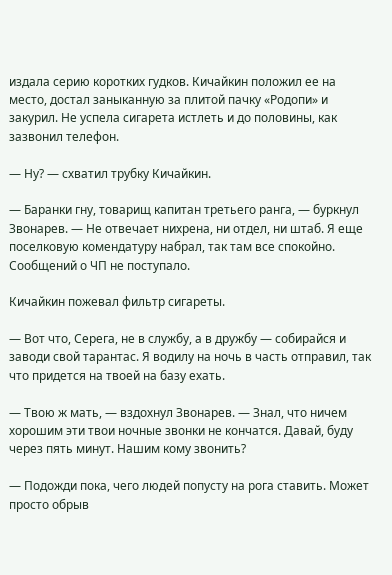издала серию коротких гудков. Кичайкин положил ее на место, достал заныканную за плитой пачку «Родопи» и закурил. Не успела сигарета истлеть и до половины, как зазвонил телефон.

— Ну? — схватил трубку Кичайкин.

— Баранки гну, товарищ капитан третьего ранга, — буркнул Звонарев. — Не отвечает нихрена, ни отдел, ни штаб. Я еще поселковую комендатуру набрал, так там все спокойно. Сообщений о ЧП не поступало.

Кичайкин пожевал фильтр сигареты.

— Вот что, Серега, не в службу, а в дружбу — собирайся и заводи свой тарантас. Я водилу на ночь в часть отправил, так что придется на твоей на базу ехать.

— Твою ж мать, — вздохнул Звонарев. — Знал, что ничем хорошим эти твои ночные звонки не кончатся. Давай, буду через пять минут. Нашим кому звонить?

— Подожди пока, чего людей попусту на рога ставить. Может просто обрыв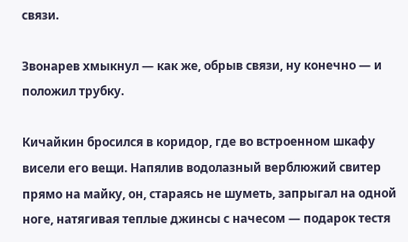связи.

Звонарев хмыкнул — как же, обрыв связи, ну конечно — и положил трубку.

Кичайкин бросился в коридор, где во встроенном шкафу висели его вещи. Напялив водолазный верблюжий свитер прямо на майку, он, стараясь не шуметь, запрыгал на одной ноге, натягивая теплые джинсы с начесом — подарок тестя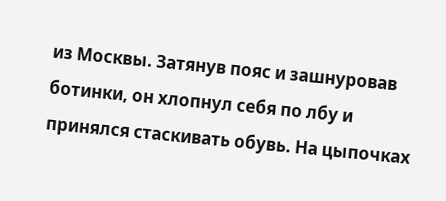из Москвы. Затянув пояс и зашнуровав ботинки, он хлопнул себя по лбу и принялся стаскивать обувь. На цыпочках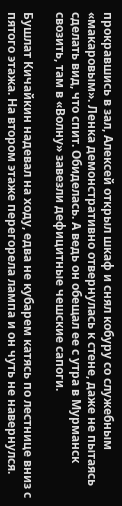прокравшись в зал, Алексей открыл шкаф и снял кобуру со служебным «макаровым». Ленка демонстративно отвернулась к стене, даже не пытаясь сделать вид, что спит. Обиделась. А ведь он обещал ее с утра в Мурманск свозить, там в «Волну» завезли дефицитные чешские сапоги.

Бушлат Кичайкин надевал на ходу, едва не кубарем катясь по лестнице вниз с пятого этажа. На втором этаже перегорела лампа и он чуть не навернулся.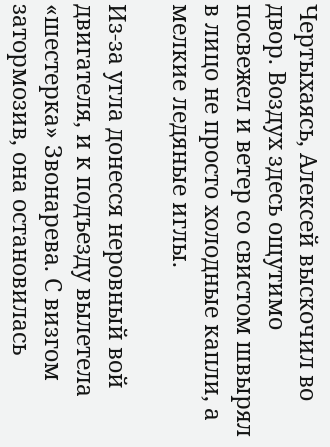Чертыхаясь, Алексей выскочил во двор. Воздух здесь ощутимо посвежел и ветер со свистом швырял в лицо не просто холодные капли, а мелкие ледяные иглы.

Из-за угла донесся неровный вой двигателя, и к подъезду вылетела «шестерка» Звонарева. С визгом затормозив, она остановилась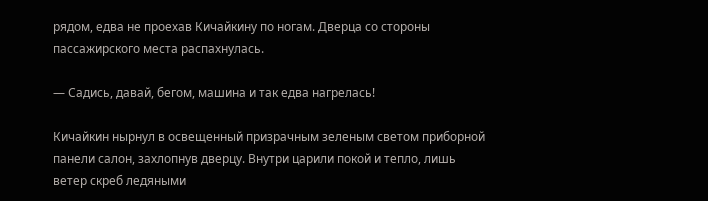рядом, едва не проехав Кичайкину по ногам. Дверца со стороны пассажирского места распахнулась.

— Садись, давай, бегом, машина и так едва нагрелась!

Кичайкин нырнул в освещенный призрачным зеленым светом приборной панели салон, захлопнув дверцу. Внутри царили покой и тепло, лишь ветер скреб ледяными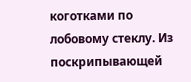коготками по лобовому стеклу. Из поскрипывающей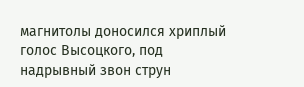магнитолы доносился хриплый голос Высоцкого, под надрывный звон струн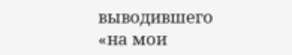выводившего «на мои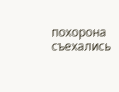похорона съехались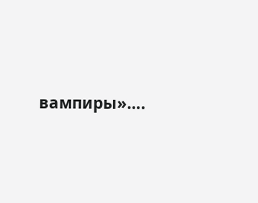вампиры»….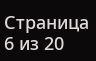Страница 6 из 20